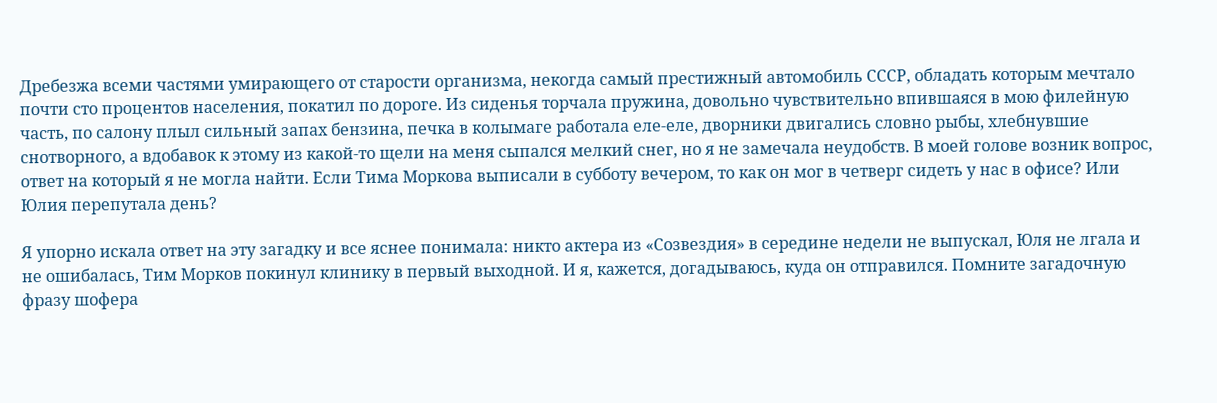Дребезжа всеми частями умирающего от старости организма, некогда самый престижный автомобиль СССР, обладать которым мечтало почти сто процентов населения, покатил по дороге. Из сиденья торчала пружина, довольно чувствительно впившаяся в мою филейную часть, по салону плыл сильный запах бензина, печка в колымаге работала еле-еле, дворники двигались словно рыбы, хлебнувшие снотворного, а вдобавок к этому из какой-то щели на меня сыпался мелкий снег, но я не замечала неудобств. В моей голове возник вопрос, ответ на который я не могла найти. Если Тима Моркова выписали в субботу вечером, то как он мог в четверг сидеть у нас в офисе? Или Юлия перепутала день?

Я упорно искала ответ на эту загадку и все яснее понимала: никто актера из «Созвездия» в середине недели не выпускал, Юля не лгала и не ошибалась, Тим Морков покинул клинику в первый выходной. И я, кажется, догадываюсь, куда он отправился. Помните загадочную фразу шофера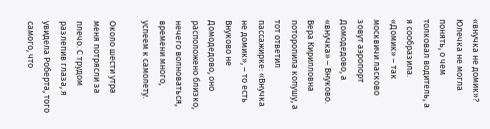«внучка не домик»? Юлечка не могла понять, о чем толковал водитель, а я сообразила. «Домик» – так москвичи ласково зовут аэропорт Домодедово, а «внучка» – Внуково. Вера Кирилловна поторопила копушу, а тот ответил пассажирке: «Внучка не домик», – то есть Внуково не Домодедово, оно расположено близко, нечего волноваться, времени много, успеем к самолету.

Около шести утра меня потрясли за плечо. С трудом разлепив глаза, я увидела Роберта, того самого, что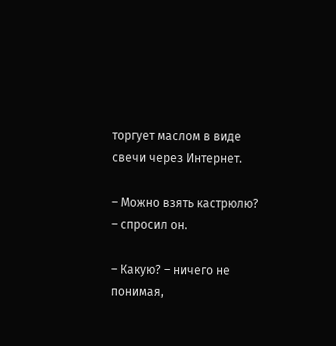торгует маслом в виде свечи через Интернет.

– Можно взять кастрюлю? – спросил он.

– Какую? – ничего не понимая,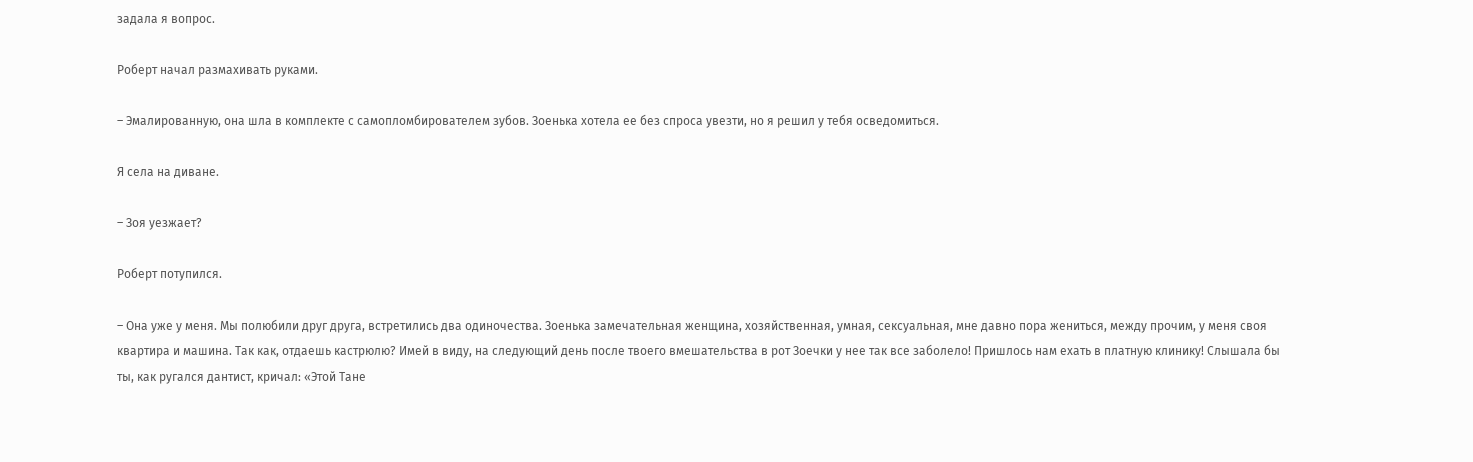задала я вопрос.

Роберт начал размахивать руками.

– Эмалированную, она шла в комплекте с самопломбирователем зубов. Зоенька хотела ее без спроса увезти, но я решил у тебя осведомиться.

Я села на диване.

– Зоя уезжает?

Роберт потупился.

– Она уже у меня. Мы полюбили друг друга, встретились два одиночества. Зоенька замечательная женщина, хозяйственная, умная, сексуальная, мне давно пора жениться, между прочим, у меня своя квартира и машина. Так как, отдаешь кастрюлю? Имей в виду, на следующий день после твоего вмешательства в рот Зоечки у нее так все заболело! Пришлось нам ехать в платную клинику! Слышала бы ты, как ругался дантист, кричал: «Этой Тане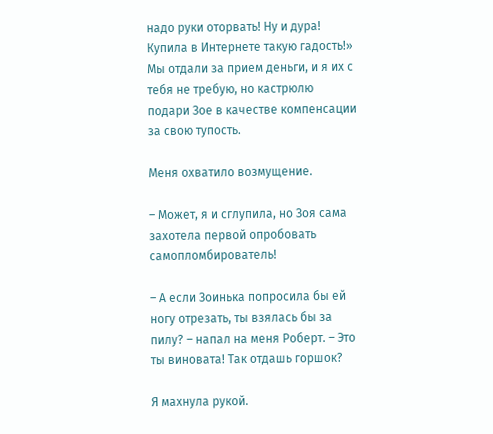надо руки оторвать! Ну и дура! Купила в Интернете такую гадость!» Мы отдали за прием деньги, и я их с тебя не требую, но кастрюлю подари Зое в качестве компенсации за свою тупость.

Меня охватило возмущение.

– Может, я и сглупила, но Зоя сама захотела первой опробовать самопломбирователь!

– А если Зоинька попросила бы ей ногу отрезать, ты взялась бы за пилу? – напал на меня Роберт. – Это ты виновата! Так отдашь горшок?

Я махнула рукой.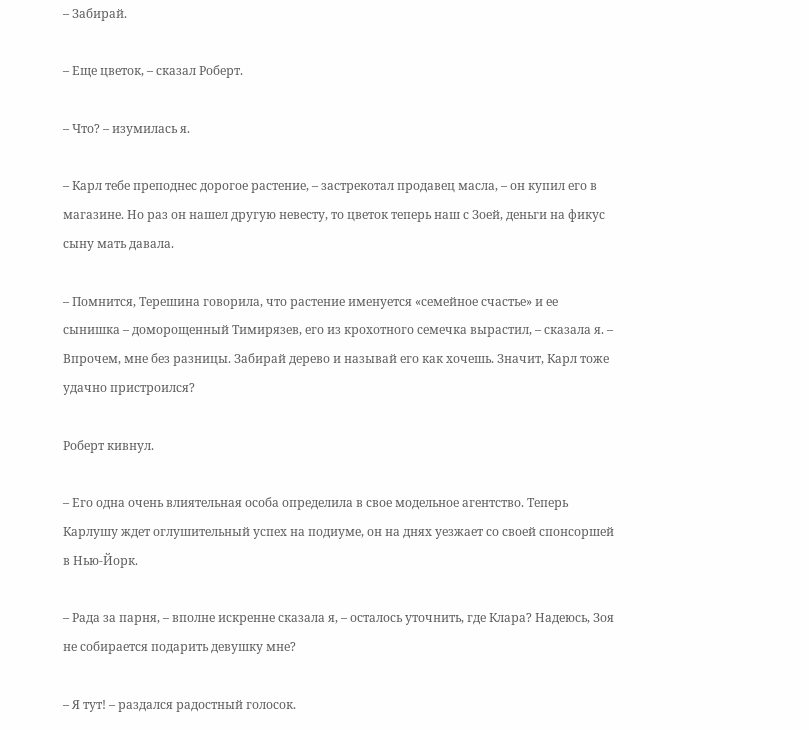– Забирай.

– Еще цветок, – сказал Роберт.

– Что? – изумилась я.

– Карл тебе преподнес дорогое растение, – застрекотал продавец масла, – он купил его в магазине. Но раз он нашел другую невесту, то цветок теперь наш с Зоей, деньги на фикус сыну мать давала.

– Помнится, Терешина говорила, что растение именуется «семейное счастье» и ее сынишка – доморощенный Тимирязев, его из крохотного семечка вырастил, – сказала я. – Впрочем, мне без разницы. Забирай дерево и называй его как хочешь. Значит, Карл тоже удачно пристроился?

Роберт кивнул.

– Его одна очень влиятельная особа определила в свое модельное агентство. Теперь Карлушу ждет оглушительный успех на подиуме, он на днях уезжает со своей спонсоршей в Нью-Йорк.

– Рада за парня, – вполне искренне сказала я, – осталось уточнить, где Клара? Надеюсь, Зоя не собирается подарить девушку мне?

– Я тут! – раздался радостный голосок.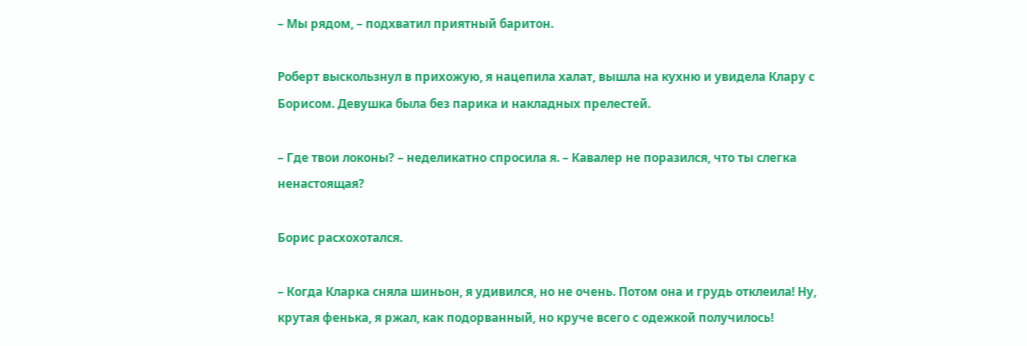– Мы рядом, – подхватил приятный баритон.

Роберт выскользнул в прихожую, я нацепила халат, вышла на кухню и увидела Клару с Борисом. Девушка была без парика и накладных прелестей.

– Где твои локоны? – неделикатно спросила я. – Кавалер не поразился, что ты слегка ненастоящая?

Борис расхохотался.

– Когда Кларка сняла шиньон, я удивился, но не очень. Потом она и грудь отклеила! Ну, крутая фенька, я ржал, как подорванный, но круче всего с одежкой получилось!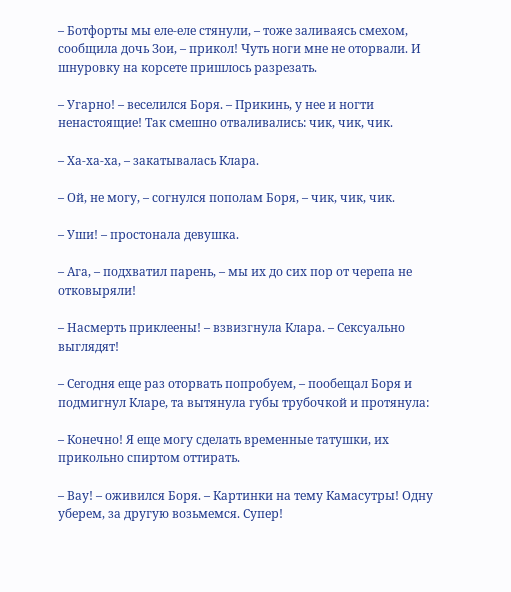– Ботфорты мы еле-еле стянули, – тоже заливаясь смехом, сообщила дочь Зои, – прикол! Чуть ноги мне не оторвали. И шнуровку на корсете пришлось разрезать.

– Угарно! – веселился Боря. – Прикинь, у нее и ногти ненастоящие! Так смешно отваливались: чик, чик, чик.

– Ха-ха-ха, – закатывалась Клара.

– Ой, не могу, – согнулся пополам Боря, – чик, чик, чик.

– Уши! – простонала девушка.

– Ага, – подхватил парень, – мы их до сих пор от черепа не отковыряли!

– Насмерть приклеены! – взвизгнула Клара. – Сексуально выглядят!

– Сегодня еще раз оторвать попробуем, – пообещал Боря и подмигнул Кларе, та вытянула губы трубочкой и протянула:

– Конечно! Я еще могу сделать временные татушки, их прикольно спиртом оттирать.

– Вау! – оживился Боря. – Картинки на тему Камасутры! Одну уберем, за другую возьмемся. Супер!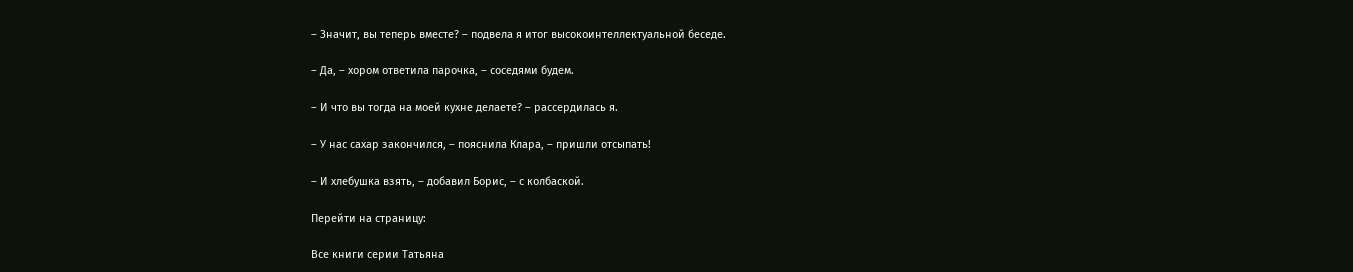– Значит, вы теперь вместе? – подвела я итог высокоинтеллектуальной беседе.

– Да, – хором ответила парочка, – соседями будем.

– И что вы тогда на моей кухне делаете? – рассердилась я.

– У нас сахар закончился, – пояснила Клара, – пришли отсыпать!

– И хлебушка взять, – добавил Борис, – с колбаской.

Перейти на страницу:

Все книги серии Татьяна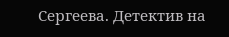Сергеева. Детектив на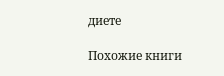диете

Похожие книги